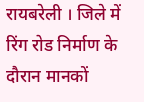रायबरेली । जिले में रिंग रोड निर्माण के दौरान मानकों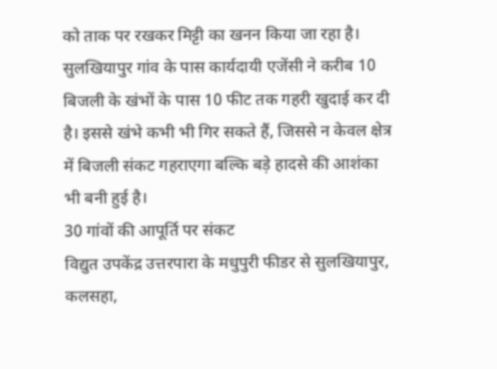को ताक पर रखकर मिट्टी का खनन किया जा रहा है। सुलखियापुर गांव के पास कार्यदायी एजेंसी ने करीब 10 बिजली के खंभों के पास 10 फीट तक गहरी खुदाई कर दी है। इससे खंभे कभी भी गिर सकते हैं, जिससे न केवल क्षेत्र में बिजली संकट गहराएगा बल्कि बड़े हादसे की आशंका भी बनी हुई है।
30 गांवों की आपूर्ति पर संकट
विद्युत उपकेंद्र उत्तरपारा के मधुपुरी फीडर से सुलखियापुर, कलसहा,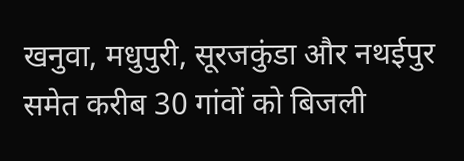खनुवा, मधुपुरी, सूरजकुंडा और नथईपुर समेत करीब 30 गांवों को बिजली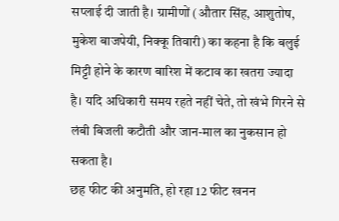सप्लाई दी जाती है। ग्रामीणों (औतार सिंह, आशुतोष, मुकेश बाजपेयी, निक्कू तिवारी) का कहना है कि बलुई मिट्टी होने के कारण बारिश में कटाव का खतरा ज्यादा है। यदि अधिकारी समय रहते नहीं चेते, तो खंभे गिरने से लंबी बिजली कटौती और जान-माल का नुकसान हो सकता है।
छह फीट की अनुमति, हो रहा 12 फीट खनन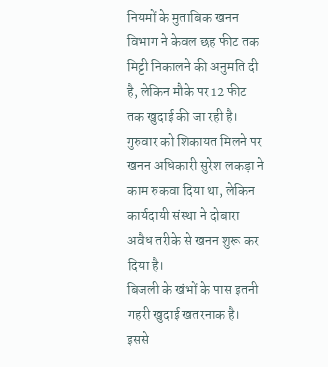नियमों के मुताबिक खनन विभाग ने केवल छह फीट तक मिट्टी निकालने की अनुमति दी है, लेकिन मौके पर 12 फीट तक खुदाई की जा रही है। गुरुवार को शिकायत मिलने पर खनन अधिकारी सुरेश लकड़ा ने काम रुकवा दिया था, लेकिन कार्यदायी संस्था ने दोबारा अवैध तरीके से खनन शुरू कर दिया है।
बिजली के खंभों के पास इतनी गहरी खुदाई खतरनाक है। इससे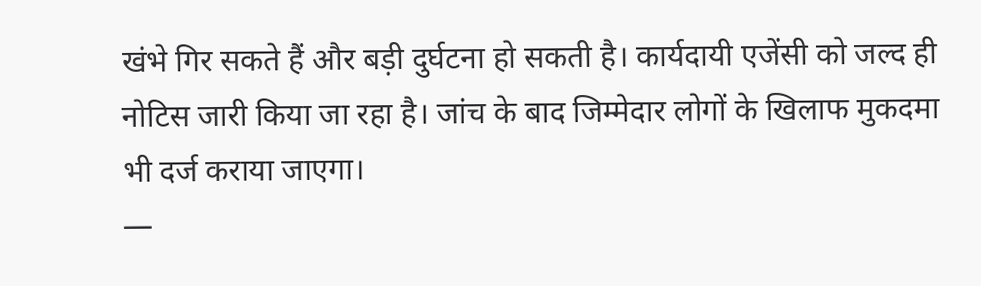खंभे गिर सकते हैं और बड़ी दुर्घटना हो सकती है। कार्यदायी एजेंसी को जल्द ही नोटिस जारी किया जा रहा है। जांच के बाद जिम्मेदार लोगों के खिलाफ मुकदमा भी दर्ज कराया जाएगा।
—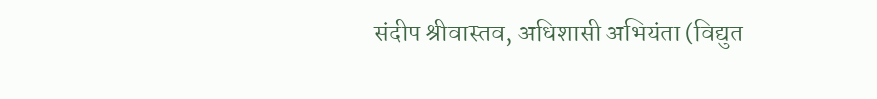संदीप श्रीवास्तव, अधिशासी अभियंता (विद्युत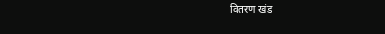वितरण खंड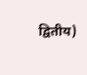द्वितीय)